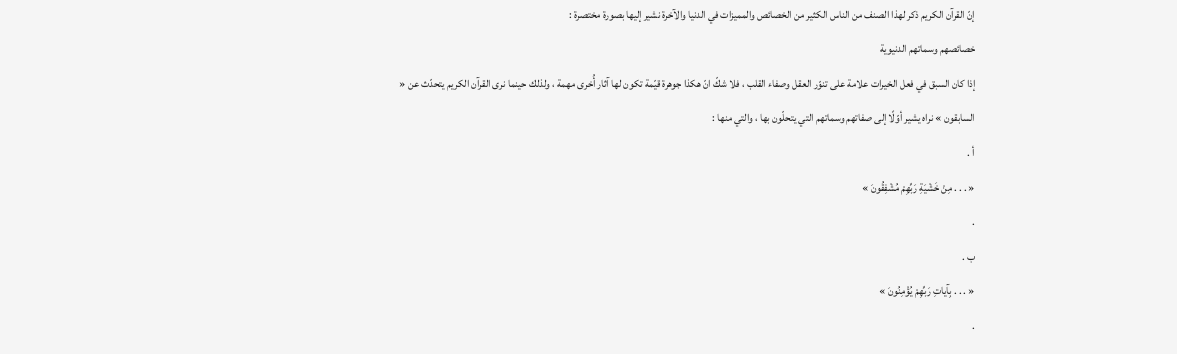إنّ القرآن الكريم ذكر لهذا الصنف من الناس الكثير من الخصائص والمميزات في الدنيا والآخرة نشير إليها بصورة مختصرة :
خصائصهم وسماتهم الدنيوية
إذا كان السبق في فعل الخيرات علامة على تنوّر العقل وصفاء القلب ، فلا شكّ انّ هكذا جوهرة قيّمة تكون لها آثار أُخرى مهمة ، ولذلك حينما نرى القرآن الكريم يتحدّث عن « السابقون » نراه يشير أوّلًا إلى صفاتهم وسماتهم التي يتحلّون بها ، والتي منها :
أ .
« . . . مِنْ خَشْيَةِ رَبِّهِمْ مُشْفِقُونَ »
.
ب .
« . . . بِآياتِ رَبِّهِمْ يُؤْمِنُونَ »
.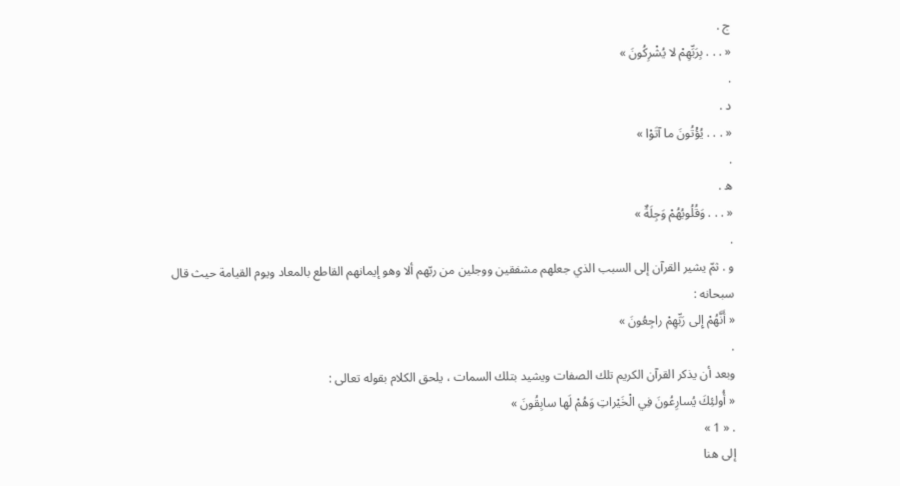ج .
« . . . بِرَبِّهِمْ لا يُشْرِكُونَ »
.
د .
« . . . يُؤْتُونَ ما آتَوْا »
.
ه .
« . . . وَقُلُوبُهُمْ وَجِلَةٌ »
.
و . ثمّ يشير القرآن إلى السبب الذي جعلهم مشفقين ووجلين من ربّهم ألا وهو إيمانهم القاطع بالمعاد ويوم القيامة حيث قال سبحانه :
« أَنَّهُمْ إِلى رَبِّهِمْ راجِعُونَ »
.
وبعد أن يذكر القرآن الكريم تلك الصفات ويشيد بتلك السمات ، يلحق الكلام بقوله تعالى :
« أُولئِكَ يُسارِعُونَ فِي الْخَيْراتِ وَهُمْ لَها سابِقُونَ »
. « 1 »
إلى هنا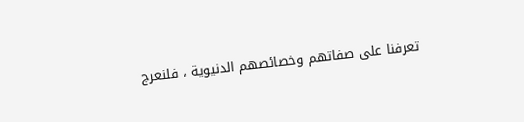تعرفنا على صفاتهم وخصائصهم الدنيوية ، فلنعرج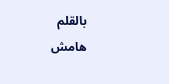بالقلم
هامش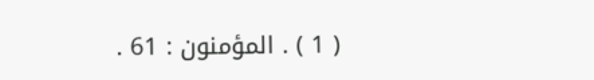( 1 ) . المؤمنون : 61 .